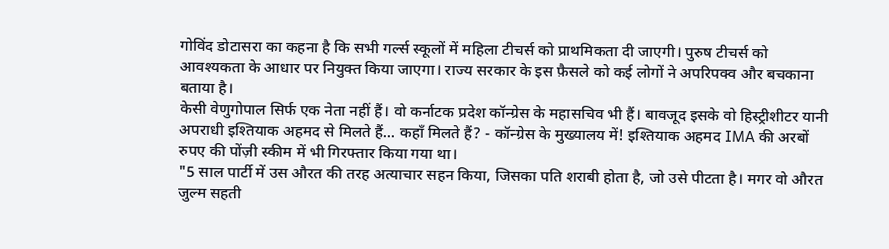गोविंद डोटासरा का कहना है कि सभी गर्ल्स स्कूलों में महिला टीचर्स को प्राथमिकता दी जाएगी। पुरुष टीचर्स को आवश्यकता के आधार पर नियुक्त किया जाएगा। राज्य सरकार के इस फ़ैसले को कई लोगों ने अपरिपक्व और बचकाना बताया है।
केसी वेणुगोपाल सिर्फ एक नेता नहीं हैं। वो कर्नाटक प्रदेश कॉन्ग्रेस के महासचिव भी हैं। बावजूद इसके वो हिस्ट्रीशीटर यानी अपराधी इश्तियाक अहमद से मिलते हैं... कहाँ मिलते हैं? - कॉन्ग्रेस के मुख्यालय में! इश्तियाक अहमद IMA की अरबों रुपए की पोंज़ी स्कीम में भी गिरफ्तार किया गया था।
"5 साल पार्टी में उस औरत की तरह अत्याचार सहन किया, जिसका पति शराबी होता है, जो उसे पीटता है। मगर वो औरत जुल्म सहती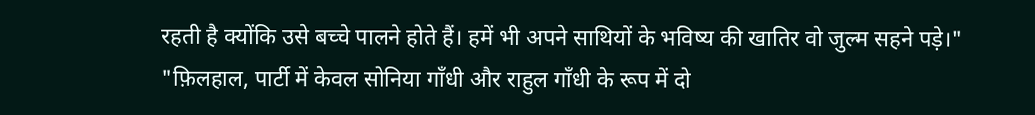रहती है क्योंकि उसे बच्चे पालने होते हैं। हमें भी अपने साथियों के भविष्य की खातिर वो जुल्म सहने पड़े।"
"फ़िलहाल, पार्टी में केवल सोनिया गाँधी और राहुल गाँधी के रूप में दो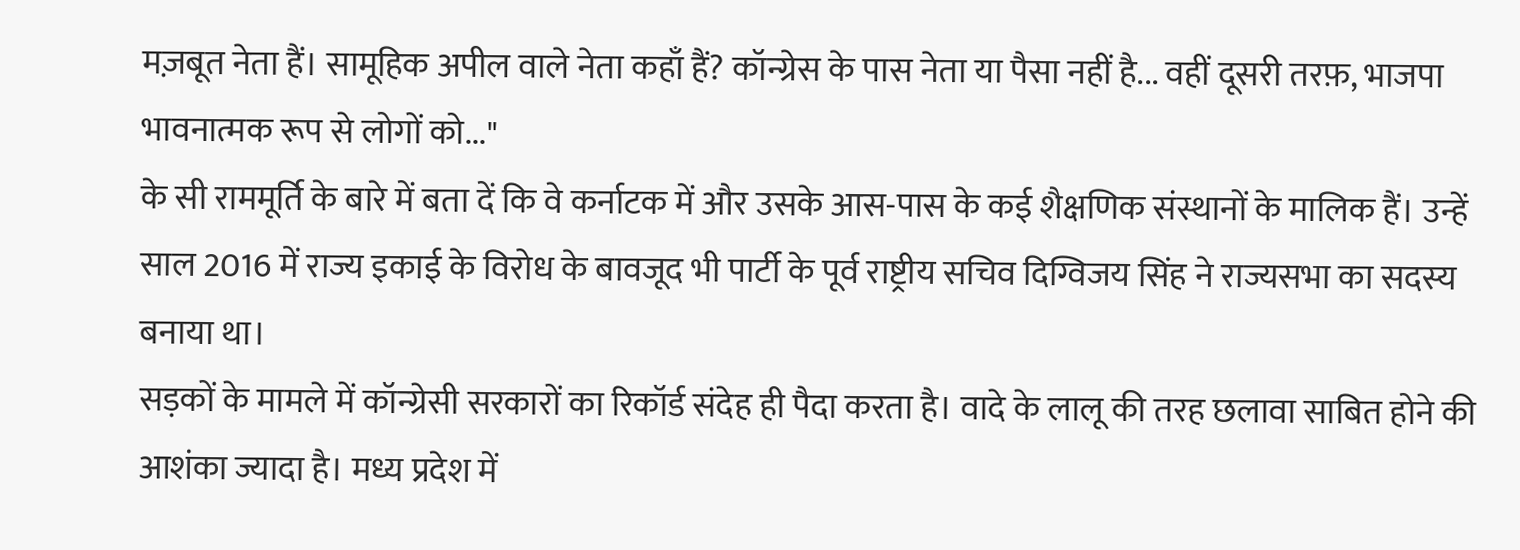मज़बूत नेता हैं। सामूहिक अपील वाले नेता कहाँ हैं? कॉन्ग्रेस के पास नेता या पैसा नहीं है... वहीं दूसरी तरफ़, भाजपा भावनात्मक रूप से लोगों को..."
के सी राममूर्ति के बारे में बता दें कि वे कर्नाटक में और उसके आस-पास के कई शैक्षणिक संस्थानों के मालिक हैं। उन्हें साल 2016 में राज्य इकाई के विरोध के बावजूद भी पार्टी के पूर्व राष्ट्रीय सचिव दिग्विजय सिंह ने राज्यसभा का सदस्य बनाया था।
सड़कों के मामले में कॉन्ग्रेसी सरकारों का रिकॉर्ड संदेह ही पैदा करता है। वादे के लालू की तरह छलावा साबित होने की आशंका ज्यादा है। मध्य प्रदेश में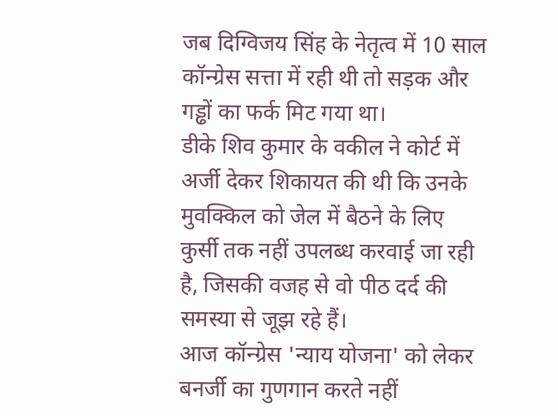जब दिग्विजय सिंह के नेतृत्व में 10 साल कॉन्ग्रेस सत्ता में रही थी तो सड़क और गड्ढों का फर्क मिट गया था।
डीके शिव कुमार के वकील ने कोर्ट में अर्जी देकर शिकायत की थी कि उनके मुवक्किल को जेल में बैठने के लिए कुर्सी तक नहीं उपलब्ध करवाई जा रही है, जिसकी वजह से वो पीठ दर्द की समस्या से जूझ रहे हैं।
आज कॉन्ग्रेस 'न्याय योजना' को लेकर बनर्जी का गुणगान करते नहीं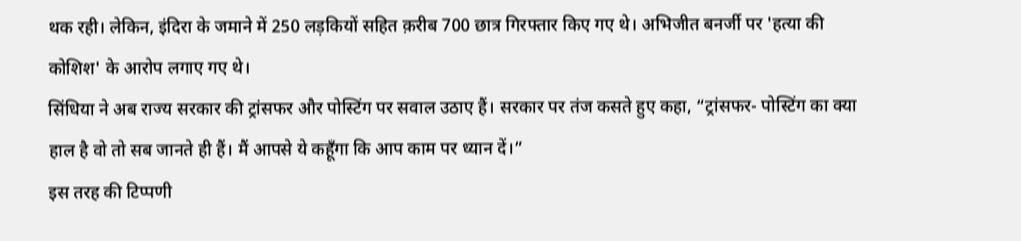थक रही। लेकिन, इंदिरा के जमाने में 250 लड़कियों सहित क़रीब 700 छात्र गिरफ्तार किए गए थे। अभिजीत बनर्जी पर 'हत्या की कोशिश' के आरोप लगाए गए थे।
सिंधिया ने अब राज्य सरकार की ट्रांसफर और पोस्टिंग पर सवाल उठाए हैं। सरकार पर तंज कसते हुए कहा, “ट्रांसफर- पोस्टिंग का क्या हाल है वो तो सब जानते ही हैं। मैं आपसे ये कहूँगा कि आप काम पर ध्यान दें।”
इस तरह की टिप्पणी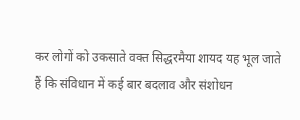कर लोगों को उकसाते वक्त सिद्धरमैया शायद यह भूल जाते हैं कि संविधान में कई बार बदलाव और संशोधन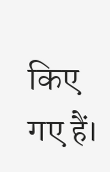किए गए हैं।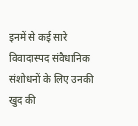इनमें से कई सारे विवादास्पद संवैधानिक संशोधनों के लिए उनकी खुद की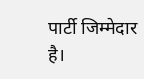पार्टी जिम्मेदार है।